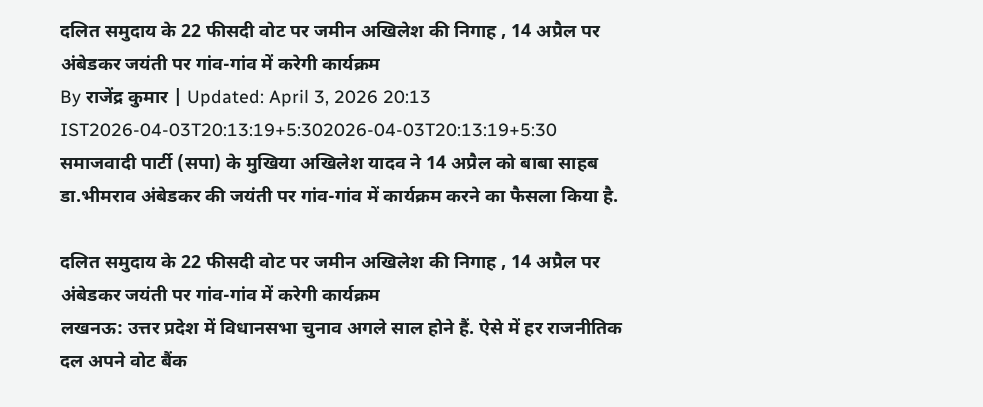दलित समुदाय के 22 फीसदी वोट पर जमीन अखिलेश की निगाह , 14 अप्रैल पर अंबेडकर जयंती पर गांव-गांव में करेगी कार्यक्रम
By राजेंद्र कुमार | Updated: April 3, 2026 20:13 IST2026-04-03T20:13:19+5:302026-04-03T20:13:19+5:30
समाजवादी पार्टी (सपा) के मुखिया अखिलेश यादव ने 14 अप्रैल को बाबा साहब डा.भीमराव अंबेडकर की जयंती पर गांव-गांव में कार्यक्रम करने का फैसला किया है.

दलित समुदाय के 22 फीसदी वोट पर जमीन अखिलेश की निगाह , 14 अप्रैल पर अंबेडकर जयंती पर गांव-गांव में करेगी कार्यक्रम
लखनऊ: उत्तर प्रदेश में विधानसभा चुनाव अगले साल होने हैं. ऐसे में हर राजनीतिक दल अपने वोट बैंक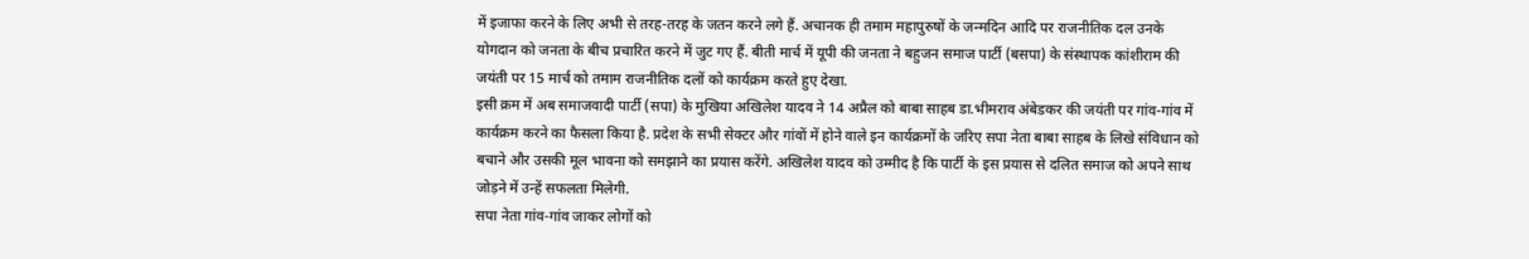में इजाफा करने के लिए अभी से तरह-तरह के जतन करने लगे हैं. अचानक ही तमाम महापुरुषों के जन्मदिन आदि पर राजनीतिक दल उनके योगदान को जनता के बीच प्रचारित करने में जुट गए हैं. बीती मार्च में यूपी की जनता ने बहुजन समाज पार्टी (बसपा) के संस्थापक कांशीराम की जयंती पर 15 मार्च को तमाम राजनीतिक दलों को कार्यक्रम करते हुए देखा.
इसी क्रम में अब समाजवादी पार्टी (सपा) के मुखिया अखिलेश यादव ने 14 अप्रैल को बाबा साहब डा.भीमराव अंबेडकर की जयंती पर गांव-गांव में कार्यक्रम करने का फैसला किया है. प्रदेश के सभी सेक्टर और गांवों में होने वाले इन कार्यक्रमों के जरिए सपा नेता बाबा साहब के लिखे संविधान को बचाने और उसकी मूल भावना को समझाने का प्रयास करेंगे. अखिलेश यादव को उम्मीद है कि पार्टी के इस प्रयास से दलित समाज को अपने साथ जोड़ने में उन्हें सफलता मिलेगी.
सपा नेता गांव-गांव जाकर लोगों को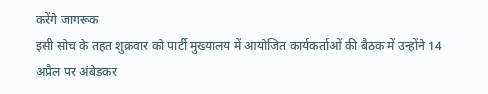करेंगे जागरूक
इसी सोच के तहत शुक्रवार को पार्टी मुख्यालय में आयोजित कार्यकर्ताओं की बैठक में उन्होंने 14 अप्रैल पर अंबेडकर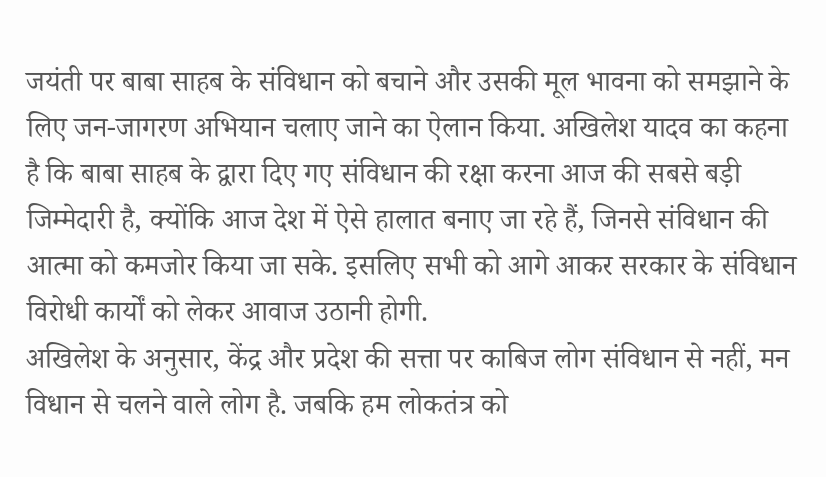जयंती पर बाबा साहब के संविधान को बचाने और उसकी मूल भावना को समझाने के लिए जन-जागरण अभियान चलाए जाने का ऐलान किया. अखिलेश यादव का कहना है कि बाबा साहब के द्वारा दिए गए संविधान की रक्षा करना आज की सबसे बड़ी जिम्मेदारी है, क्योंकि आज देश में ऐसे हालात बनाए जा रहे हैं, जिनसे संविधान की आत्मा को कमजोर किया जा सके. इसलिए सभी को आगे आकर सरकार के संविधान विरोधी कार्यों को लेकर आवाज उठानी होगी.
अखिलेश के अनुसार, केंद्र और प्रदेश की सत्ता पर काबिज लोग संविधान से नहीं, मन विधान से चलने वाले लोग है. जबकि हम लोकतंत्र को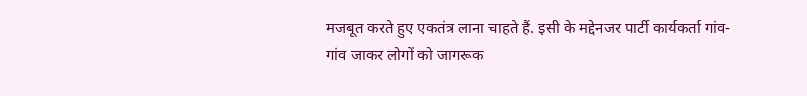मजबूत करते हुए एकतंत्र लाना चाहते हैं. इसी के मद्देनजर पार्टी कार्यकर्ता गांव-गांव जाकर लोगों को जागरूक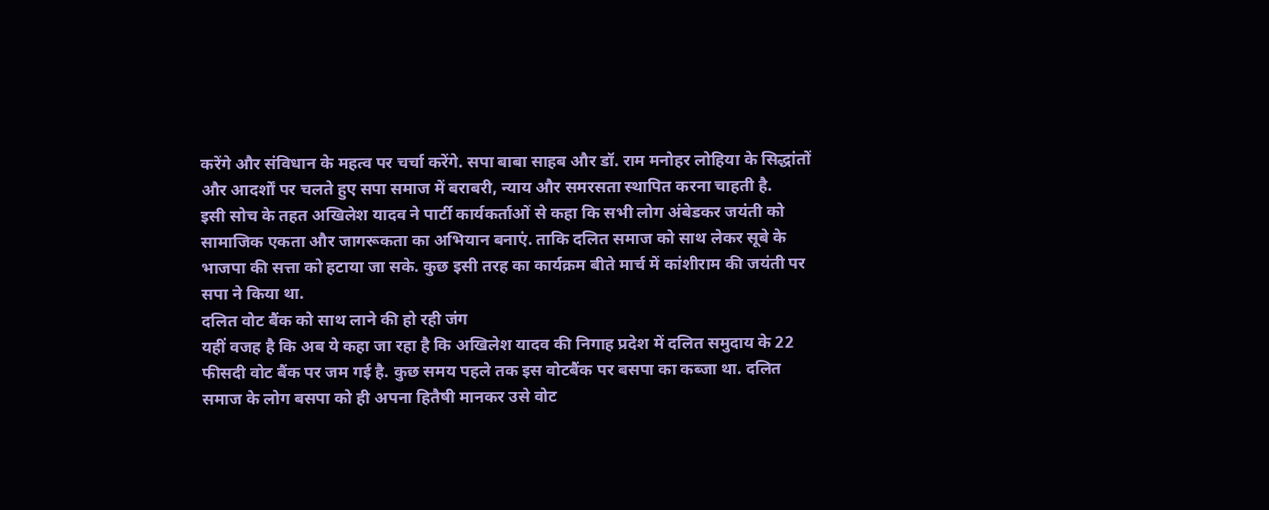करेंगे और संविधान के महत्व पर चर्चा करेंगे. सपा बाबा साहब और डॉ. राम मनोहर लोहिया के सिद्धांतों और आदर्शों पर चलते हुए सपा समाज में बराबरी, न्याय और समरसता स्थापित करना चाहती है.
इसी सोच के तहत अखिलेश यादव ने पार्टी कार्यकर्ताओं से कहा कि सभी लोग अंबेडकर जयंती को सामाजिक एकता और जागरूकता का अभियान बनाएं. ताकि दलित समाज को साथ लेकर सूबे के भाजपा की सत्ता को हटाया जा सके. कुछ इसी तरह का कार्यक्रम बीते मार्च में कांशीराम की जयंती पर सपा ने किया था.
दलित वोट बैंक को साथ लाने की हो रही जंग
यहीं वजह है कि अब ये कहा जा रहा है कि अखिलेश यादव की निगाह प्रदेश में दलित समुदाय के 22 फीसदी वोट बैंक पर जम गई है. कुछ समय पहले तक इस वोटबैंक पर बसपा का कब्जा था. दलित समाज के लोग बसपा को ही अपना हितैषी मानकर उसे वोट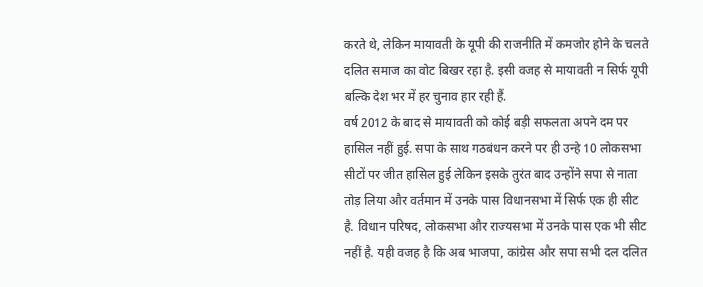करते थे, लेकिन मायावती के यूपी की राजनीति में कमजोर होने के चलते दलित समाज का वोट बिखर रहा है. इसी वजह से मायावती न सिर्फ यूपी बल्कि देश भर में हर चुनाव हार रही हैं.
वर्ष 2012 के बाद से मायावती को कोई बड़ी सफलता अपने दम पर हासिल नहीं हुई. सपा के साथ गठबंधन करने पर ही उन्हे 10 लोकसभा सीटों पर जीत हासिल हुई लेकिन इसके तुरंत बाद उन्होंने सपा से नाता तोड़ लिया और वर्तमान में उनके पास विधानसभा में सिर्फ एक ही सीट है. विधान परिषद, लोकसभा और राज्यसभा में उनके पास एक भी सीट नहीं है. यही वजह है कि अब भाजपा, कांग्रेस और सपा सभी दल दलित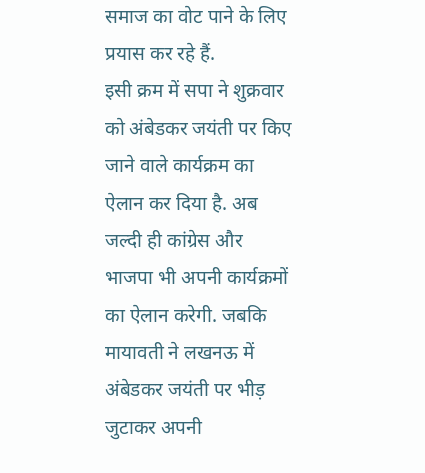समाज का वोट पाने के लिए प्रयास कर रहे हैं.
इसी क्रम में सपा ने शुक्रवार को अंबेडकर जयंती पर किए जाने वाले कार्यक्रम का ऐलान कर दिया है. अब जल्दी ही कांग्रेस और भाजपा भी अपनी कार्यक्रमों का ऐलान करेगी. जबकि मायावती ने लखनऊ में अंबेडकर जयंती पर भीड़ जुटाकर अपनी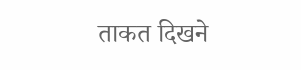ताकत दिखने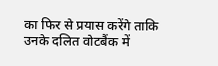का फिर से प्रयास करेंगे ताकि उनके दलित वोटबैंक में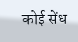कोई सेंध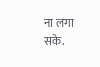ना लगा सके.